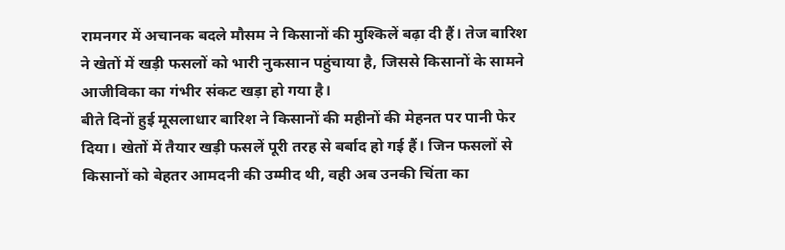रामनगर में अचानक बदले मौसम ने किसानों की मुश्किलें बढ़ा दी हैं। तेज बारिश ने खेतों में खड़ी फसलों को भारी नुकसान पहुंचाया है, जिससे किसानों के सामने आजीविका का गंभीर संकट खड़ा हो गया है।
बीते दिनों हुई मूसलाधार बारिश ने किसानों की महीनों की मेहनत पर पानी फेर दिया। खेतों में तैयार खड़ी फसलें पूरी तरह से बर्बाद हो गई हैं। जिन फसलों से किसानों को बेहतर आमदनी की उम्मीद थी, वही अब उनकी चिंता का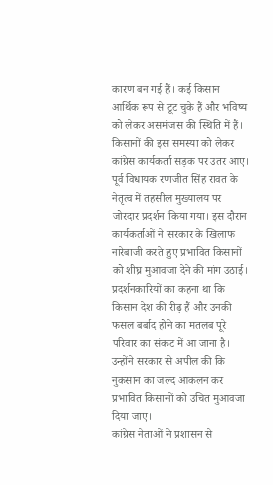कारण बन गई हैं। कई किसान आर्थिक रूप से टूट चुके हैं और भविष्य को लेकर असमंजस की स्थिति में हैं।
किसानों की इस समस्या को लेकर कांग्रेस कार्यकर्ता सड़क पर उतर आए। पूर्व विधायक रणजीत सिंह रावत के नेतृत्व में तहसील मुख्यालय पर जोरदार प्रदर्शन किया गया। इस दौरान कार्यकर्ताओं ने सरकार के खिलाफ नारेबाजी करते हुए प्रभावित किसानों को शीघ्र मुआवजा देने की मांग उठाई।
प्रदर्शनकारियों का कहना था कि किसान देश की रीढ़ हैं और उनकी फसल बर्बाद होने का मतलब पूरे परिवार का संकट में आ जाना है। उन्होंने सरकार से अपील की कि नुकसान का जल्द आकलन कर प्रभावित किसानों को उचित मुआवजा दिया जाए।
कांग्रेस नेताओं ने प्रशासन से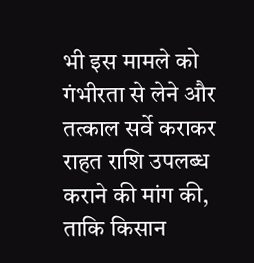भी इस मामले को गंभीरता से लेने और तत्काल सर्वे कराकर राहत राशि उपलब्ध कराने की मांग की, ताकि किसान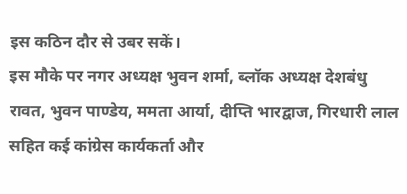इस कठिन दौर से उबर सकें।
इस मौके पर नगर अध्यक्ष भुवन शर्मा, ब्लॉक अध्यक्ष देशबंधु रावत, भुवन पाण्डेय, ममता आर्या, दीप्ति भारद्वाज, गिरधारी लाल सहित कई कांग्रेस कार्यकर्ता और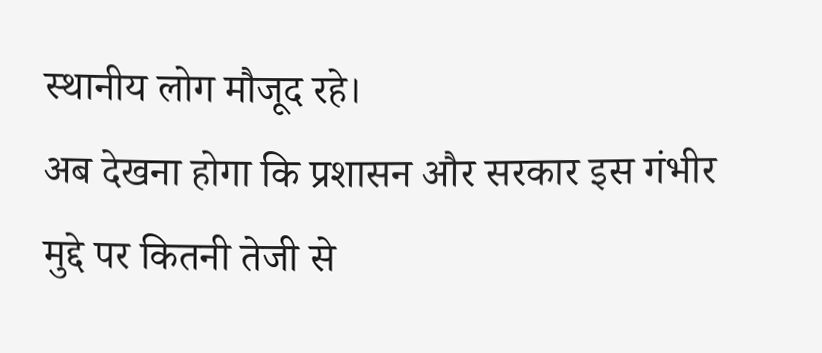स्थानीय लोग मौजूद रहे।
अब देखना होगा कि प्रशासन और सरकार इस गंभीर मुद्दे पर कितनी तेजी से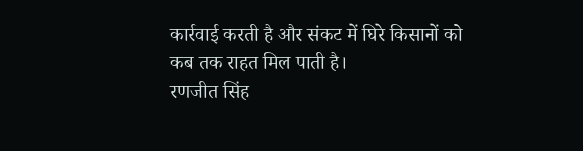कार्रवाई करती है और संकट में घिरे किसानों को कब तक राहत मिल पाती है।
रणजीत सिंह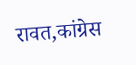रावत,कांग्रेस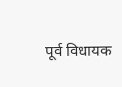पूर्व विधायक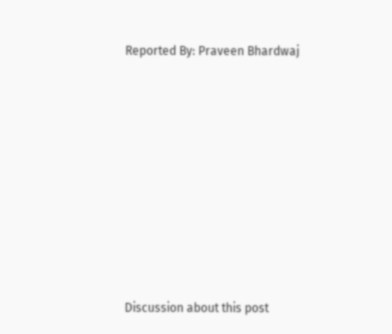Reported By: Praveen Bhardwaj













Discussion about this post